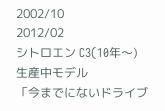2002/10
2012/02
シトロエン C3(10年〜)
生産中モデル
「今までにないドライブ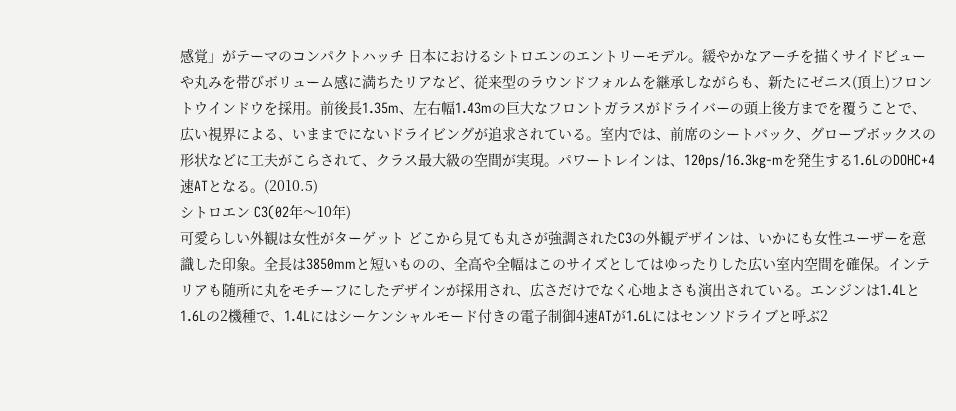感覚」がテーマのコンパクトハッチ 日本におけるシトロエンのエントリーモデル。緩やかなアーチを描くサイドビューや丸みを帯びボリューム感に満ちたリアなど、従来型のラウンドフォルムを継承しながらも、新たにゼニス(頂上)フロントウインドウを採用。前後長1.35m、左右幅1.43mの巨大なフロントガラスがドライバーの頭上後方までを覆うことで、広い視界による、いままでにないドライビングが追求されている。室内では、前席のシートバック、グローブボックスの形状などに工夫がこらされて、クラス最大級の空間が実現。パワートレインは、120ps/16.3kg-mを発生する1.6LのDOHC+4速ATとなる。(2010.5)
シトロエン C3(02年〜10年)
可愛らしい外観は女性がターゲット どこから見ても丸さが強調されたC3の外観デザインは、いかにも女性ユーザーを意識した印象。全長は3850mmと短いものの、全高や全幅はこのサイズとしてはゆったりした広い室内空間を確保。インテリアも随所に丸をモチーフにしたデザインが採用され、広さだけでなく心地よさも演出されている。エンジンは1.4Lと1.6Lの2機種で、1.4Lにはシーケンシャルモード付きの電子制御4速ATが1.6Lにはセンソドライブと呼ぶ2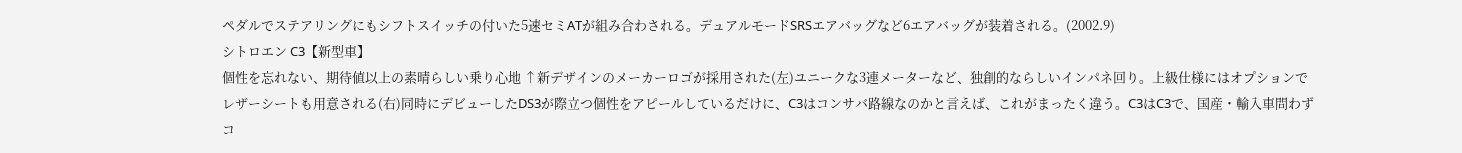ペダルでステアリングにもシフトスイッチの付いた5速セミATが組み合わされる。デュアルモードSRSエアバッグなど6エアバッグが装着される。(2002.9)
シトロエン C3【新型車】
個性を忘れない、期待値以上の素晴らしい乗り心地 ↑新デザインのメーカーロゴが採用された(左)ユニークな3連メーターなど、独創的ならしいインパネ回り。上級仕様にはオプションでレザーシートも用意される(右)同時にデビューしたDS3が際立つ個性をアピールしているだけに、C3はコンサバ路線なのかと言えば、これがまったく違う。C3はC3で、国産・輸入車問わずコ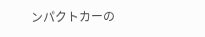ンパクトカーの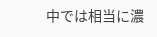中では相当に濃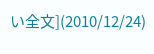い全文](2010/12/24)